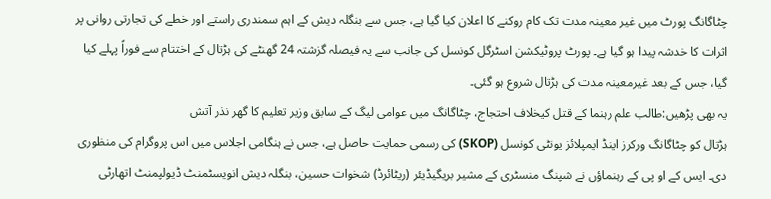چٹاگانگ پورٹ میں غیر معینہ مدت تک کام روکنے کا اعلان کیا گیا ہے، جس سے بنگلہ دیش کے اہم سمندری راستے اور خطے کی تجارتی روانی پر اثرات کا خدشہ پیدا ہو گیا ہے۔ پورٹ پروٹیکشن اسٹرگل کونسل کی جانب سے یہ فیصلہ گزشتہ 24 گھنٹے کی ہڑتال کے اختتام سے فوراً پہلے کیا گیا، جس کے بعد غیرمعینہ مدت کی ہڑتال شروع ہو گئی۔
یہ بھی پڑھیں:طالب علم رہنما کے قتل کیخلاف احتجاج، چٹاگانگ میں عوامی لیگ کے سابق وزیر تعلیم کا گھر نذر آتش
ہڑتال کو چٹاگانگ ورکرز اینڈ ایمپلائز یونٹی کونسل (SKOP) کی رسمی حمایت حاصل ہے، جس نے ہنگامی اجلاس میں اس پروگرام کی منظوری دی۔ ایس کے او پی کے رہنماؤں نے شپنگ منسٹری کے مشیر بریگیڈیئر (ریٹائرڈ) شخوات حسین، بنگلہ دیش انویسٹمنٹ ڈیولپمنٹ اتھارٹی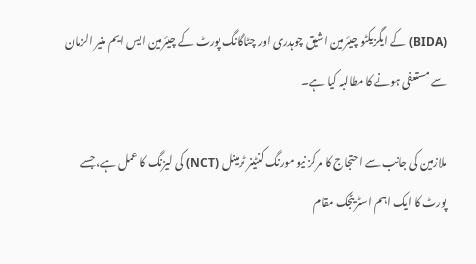(BIDA) کے ایگزیکٹو چیئرمین اشیق چوہدری اور چٹاگانگ پورٹ کے چیئرمین ایس ایم منیر الزمان سے مستعفی ہونے کا مطالبہ کیا ہے۔

ملازمین کی جانب سے احتجاج کا مرکز نیو مورنگ کنٹینر ٹرمینل (NCT) کی لیزنگ کا عمل ہے، جسے پورٹ کا ایک اہم اسٹریٹجک مقام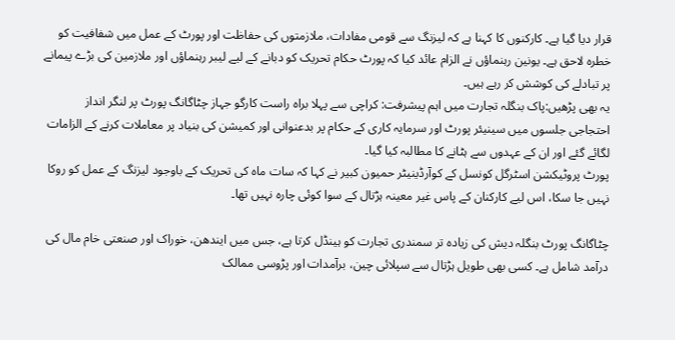قرار دیا گیا ہے۔ کارکنوں کا کہنا ہے کہ لیزنگ سے قومی مفادات، ملازمتوں کی حفاظت اور پورٹ کے عمل میں شفافیت کو خطرہ لاحق ہے۔ یونین رہنماؤں نے الزام عائد کیا کہ پورٹ حکام تحریک کو دبانے کے لیے لیبر رہنماؤں اور ملازمین کی بڑے پیمانے پر تبادلے کی کوشش کر رہے ہیں۔
یہ بھی پڑھیں:پاک بنگلہ تجارت میں اہم پیشرفت: کراچی سے پہلا براہ راست کارگو جہاز چٹاگانگ پورٹ پر لنگر انداز
احتجاجی جلسوں میں سینیئر پورٹ اور سرمایہ کاری کے حکام پر بدعنوانی اور کمیشن کی بنیاد پر معاملات کرنے کے الزامات لگائے گئے اور ان کے عہدوں سے ہٹانے کا مطالبہ کیا گیا۔
پورٹ پروٹیکشن اسٹرگل کونسل کے کوآرڈینیٹر حمیون کبیر نے کہا کہ سات ماہ کی تحریک کے باوجود لیزنگ کے عمل کو روکا نہیں جا سکا، اس لیے کارکنان کے پاس غیر معینہ ہڑتال کے سوا کوئی چارہ نہیں تھا۔

چٹاگانگ پورٹ بنگلہ دیش کی زیادہ تر سمندری تجارت کو ہینڈل کرتا ہے، جس میں ایندھن، خوراک اور صنعتی خام مال کی درآمد شامل ہے۔ کسی بھی طویل ہڑتال سے سپلائی چین، برآمدات اور پڑوسی ممالک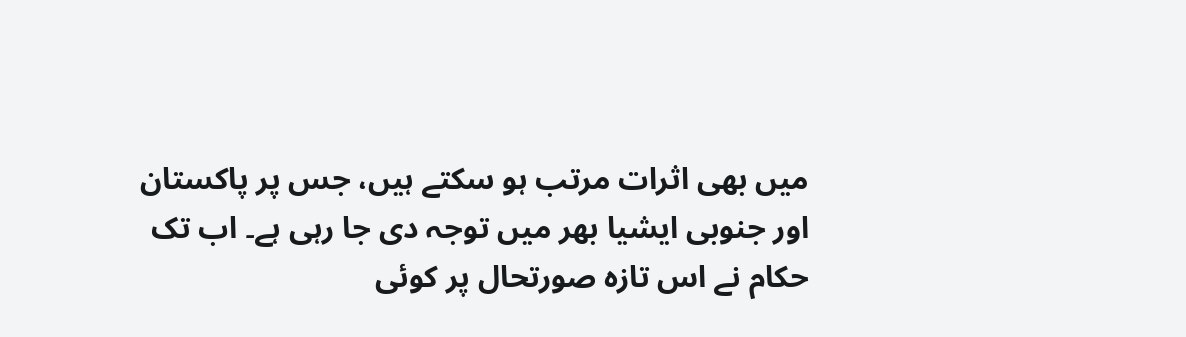میں بھی اثرات مرتب ہو سکتے ہیں، جس پر پاکستان اور جنوبی ایشیا بھر میں توجہ دی جا رہی ہے۔ اب تک حکام نے اس تازہ صورتحال پر کوئی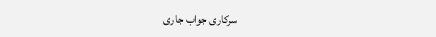سرکاری جواب جاری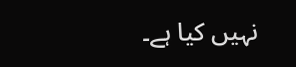نہیں کیا ہے۔